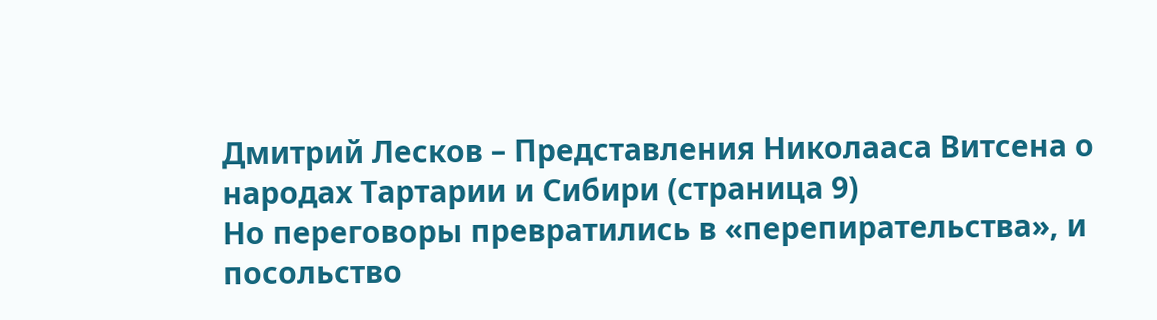Дмитрий Лесков – Представления Николааса Витсена о народах Тартарии и Сибири (страница 9)
Но переговоры превратились в «перепирательства», и посольство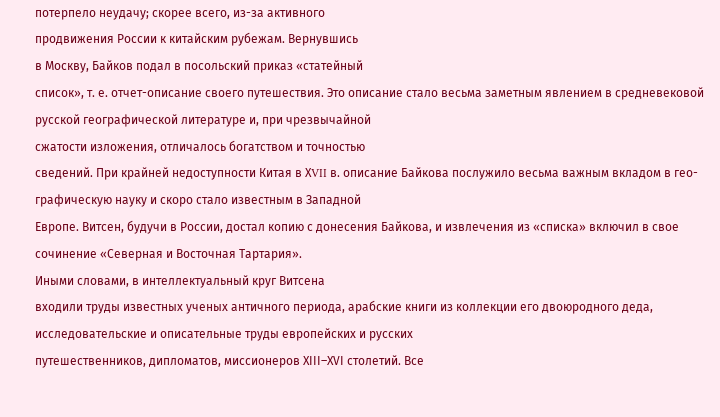потерпело неудачу; скорее всего, из-за активного
продвижения России к китайским рубежам. Вернувшись
в Москву, Байков подал в посольский приказ «статейный
список», т. е. отчет-описание своего путешествия. Это описание стало весьма заметным явлением в средневековой
русской географической литературе и, при чрезвычайной
сжатости изложения, отличалось богатством и точностью
сведений. При крайней недоступности Китая в ХVII в. описание Байкова послужило весьма важным вкладом в гео-графическую науку и скоро стало известным в Западной
Европе. Витсен, будучи в России, достал копию с донесения Байкова, и извлечения из «списка» включил в свое сочинение «Северная и Восточная Тартария».
Иными словами, в интеллектуальный круг Витсена
входили труды известных ученых античного периода, арабские книги из коллекции его двоюродного деда, исследовательские и описательные труды европейских и русских
путешественников, дипломатов, миссионеров ХΙΙΙ–ХVI столетий. Все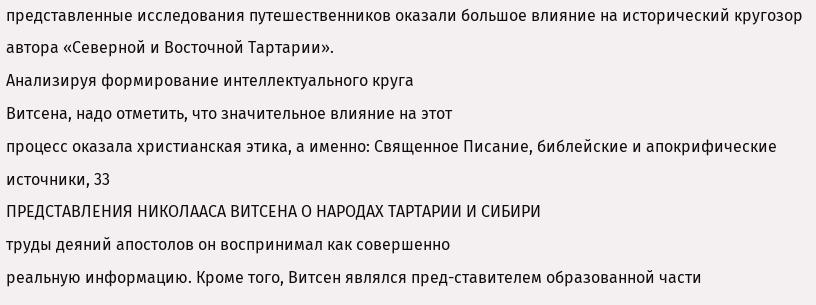представленные исследования путешественников оказали большое влияние на исторический кругозор
автора «Северной и Восточной Тартарии».
Анализируя формирование интеллектуального круга
Витсена, надо отметить, что значительное влияние на этот
процесс оказала христианская этика, а именно: Священное Писание, библейские и апокрифические источники, 33
ПРЕДСТАВЛЕНИЯ НИКОЛААСА ВИТСЕНА О НАРОДАХ ТАРТАРИИ И СИБИРИ
труды деяний апостолов он воспринимал как совершенно
реальную информацию. Кроме того, Витсен являлся пред-ставителем образованной части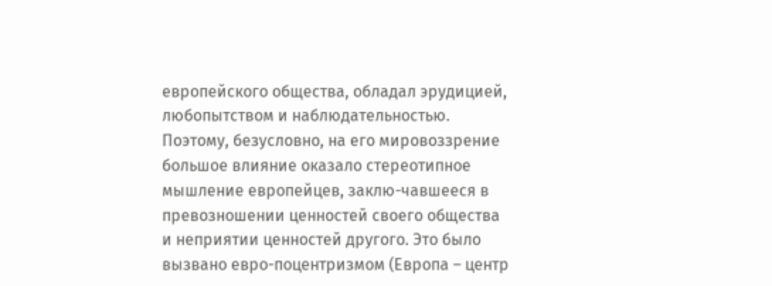европейского общества, обладал эрудицией, любопытством и наблюдательностью.
Поэтому, безусловно, на его мировоззрение большое влияние оказало стереотипное мышление европейцев, заклю-чавшееся в превозношении ценностей своего общества
и неприятии ценностей другого. Это было вызвано евро-поцентризмом (Европа – центр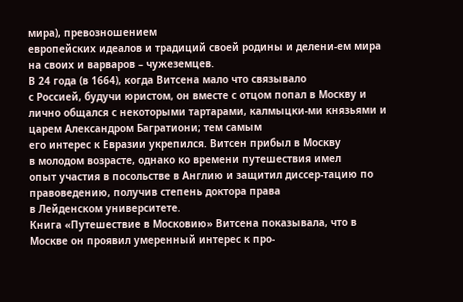мира), превозношением
европейских идеалов и традиций своей родины и делени-ем мира на своих и варваров – чужеземцев.
В 24 года (в 1664), когда Витсена мало что связывало
с Россией, будучи юристом, он вместе с отцом попал в Москву и лично общался с некоторыми тартарами, калмыцки-ми князьями и царем Александром Багратиони; тем самым
его интерес к Евразии укрепился. Витсен прибыл в Москву
в молодом возрасте, однако ко времени путешествия имел
опыт участия в посольстве в Англию и защитил диссер-тацию по правоведению, получив степень доктора права
в Лейденском университете.
Книга «Путешествие в Московию» Витсена показывала, что в Москве он проявил умеренный интерес к про-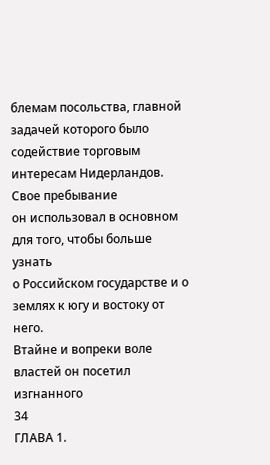блемам посольства, главной задачей которого было содействие торговым интересам Нидерландов. Свое пребывание
он использовал в основном для того, чтобы больше узнать
о Российском государстве и о землях к югу и востоку от него.
Втайне и вопреки воле властей он посетил изгнанного
34
ГЛАВА 1.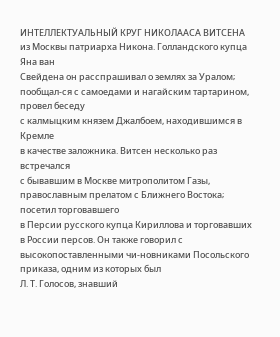ИНТЕЛЛЕКТУАЛЬНЫЙ КРУГ НИКОЛААСА ВИТСЕНА
из Москвы патриарха Никона. Голландского купца Яна ван
Свейдена он расспрашивал о землях за Уралом; пообщал-ся с самоедами и нагайским тартарином, провел беседу
с калмыцким князем Джалбоем, находившимся в Кремле
в качестве заложника. Витсен несколько раз встречался
с бывавшим в Москве митрополитом Газы, православным прелатом с Ближнего Востока; посетил торговавшего
в Персии русского купца Кириллова и торговавших в России персов. Он также говорил с высокопоставленными чи-новниками Посольского приказа, одним из которых был
Л. Т. Голосов, знавший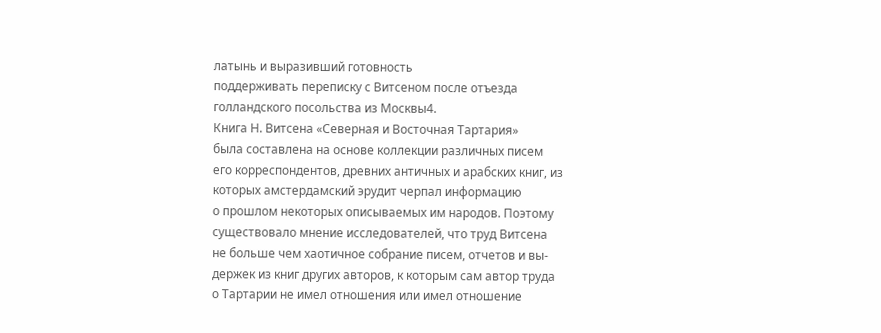латынь и выразивший готовность
поддерживать переписку с Витсеном после отъезда голландского посольства из Москвы4.
Книга Н. Витсена «Северная и Восточная Тартария»
была составлена на основе коллекции различных писем
его корреспондентов, древних античных и арабских книг, из которых амстердамский эрудит черпал информацию
о прошлом некоторых описываемых им народов. Поэтому
существовало мнение исследователей, что труд Витсена
не больше чем хаотичное собрание писем, отчетов и вы-держек из книг других авторов, к которым сам автор труда
о Тартарии не имел отношения или имел отношение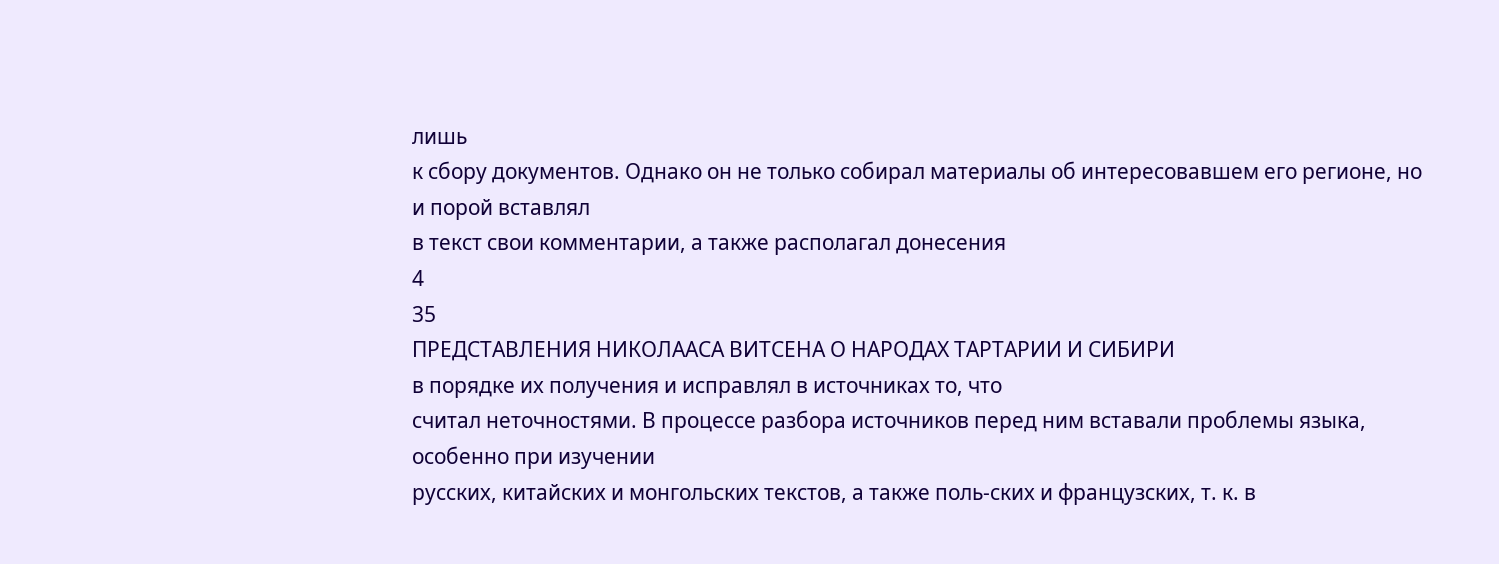лишь
к сбору документов. Однако он не только собирал материалы об интересовавшем его регионе, но и порой вставлял
в текст свои комментарии, а также располагал донесения
4
35
ПРЕДСТАВЛЕНИЯ НИКОЛААСА ВИТСЕНА О НАРОДАХ ТАРТАРИИ И СИБИРИ
в порядке их получения и исправлял в источниках то, что
считал неточностями. В процессе разбора источников перед ним вставали проблемы языка, особенно при изучении
русских, китайских и монгольских текстов, а также поль-ских и французских, т. к. в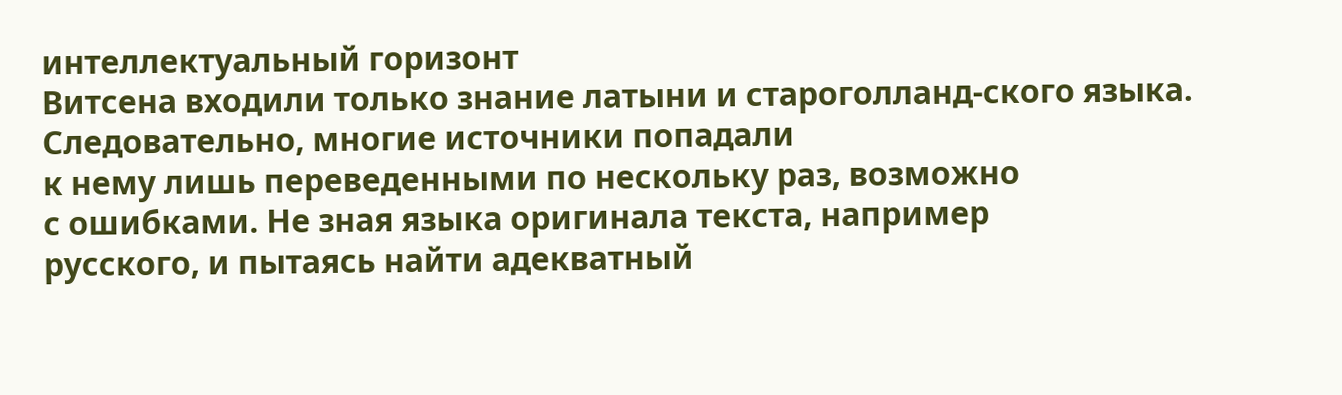интеллектуальный горизонт
Витсена входили только знание латыни и староголланд-ского языка. Следовательно, многие источники попадали
к нему лишь переведенными по нескольку раз, возможно
с ошибками. Не зная языка оригинала текста, например
русского, и пытаясь найти адекватный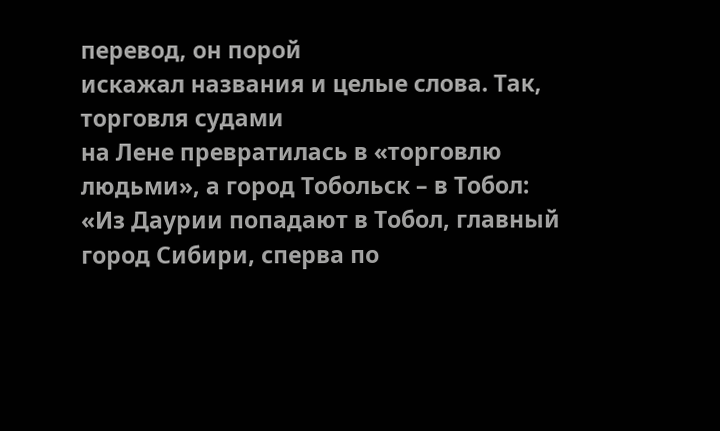перевод, он порой
искажал названия и целые слова. Так, торговля судами
на Лене превратилась в «торговлю людьми», а город Тобольск – в Тобол: «Из Даурии попадают в Тобол, главный
город Сибири, сперва по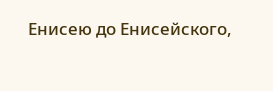Енисею до Енисейского,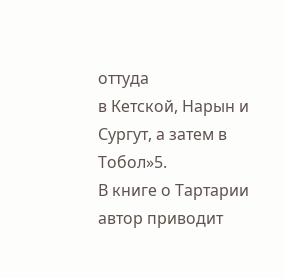оттуда
в Кетской, Нарын и Сургут, а затем в Тобол»5.
В книге о Тартарии автор приводит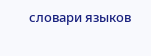словари языков